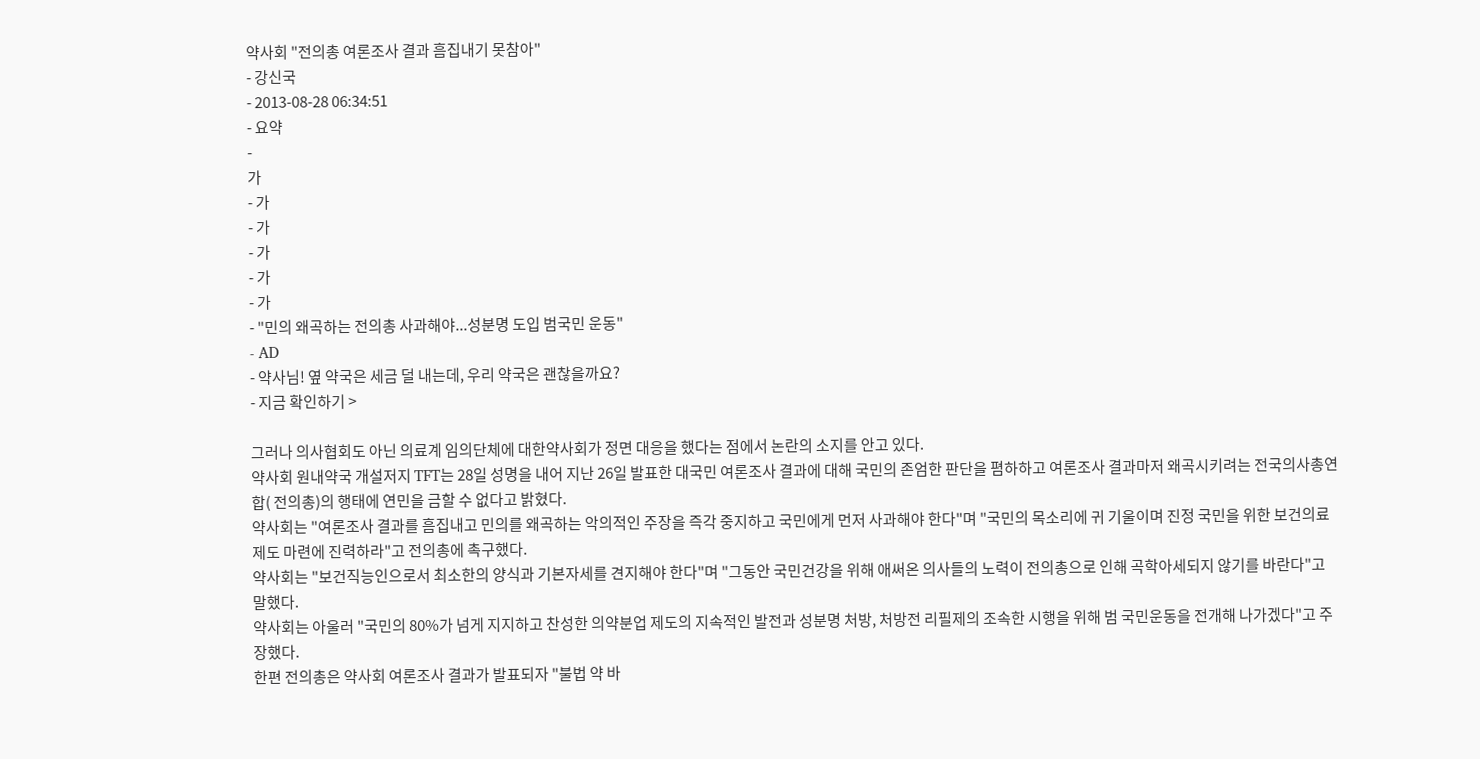약사회 "전의총 여론조사 결과 흠집내기 못참아"
- 강신국
- 2013-08-28 06:34:51
- 요약
-
가
- 가
- 가
- 가
- 가
- 가
- "민의 왜곡하는 전의총 사과해야...성분명 도입 범국민 운동"
- AD
- 약사님! 옆 약국은 세금 덜 내는데, 우리 약국은 괜찮을까요?
- 지금 확인하기 >

그러나 의사협회도 아닌 의료계 임의단체에 대한약사회가 정면 대응을 했다는 점에서 논란의 소지를 안고 있다.
약사회 원내약국 개설저지 TFT는 28일 성명을 내어 지난 26일 발표한 대국민 여론조사 결과에 대해 국민의 존엄한 판단을 폄하하고 여론조사 결과마저 왜곡시키려는 전국의사총연합( 전의총)의 행태에 연민을 금할 수 없다고 밝혔다.
약사회는 "여론조사 결과를 흠집내고 민의를 왜곡하는 악의적인 주장을 즉각 중지하고 국민에게 먼저 사과해야 한다"며 "국민의 목소리에 귀 기울이며 진정 국민을 위한 보건의료제도 마련에 진력하라"고 전의총에 촉구했다.
약사회는 "보건직능인으로서 최소한의 양식과 기본자세를 견지해야 한다"며 "그동안 국민건강을 위해 애써온 의사들의 노력이 전의총으로 인해 곡학아세되지 않기를 바란다"고 말했다.
약사회는 아울러 "국민의 80%가 넘게 지지하고 찬성한 의약분업 제도의 지속적인 발전과 성분명 처방, 처방전 리필제의 조속한 시행을 위해 범 국민운동을 전개해 나가겠다"고 주장했다.
한편 전의총은 약사회 여론조사 결과가 발표되자 "불법 약 바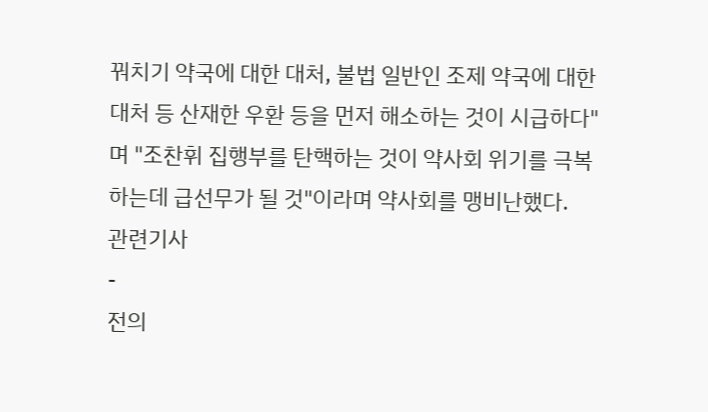꿔치기 약국에 대한 대처, 불법 일반인 조제 약국에 대한 대처 등 산재한 우환 등을 먼저 해소하는 것이 시급하다"며 "조찬휘 집행부를 탄핵하는 것이 약사회 위기를 극복하는데 급선무가 될 것"이라며 약사회를 맹비난했다.
관련기사
-
전의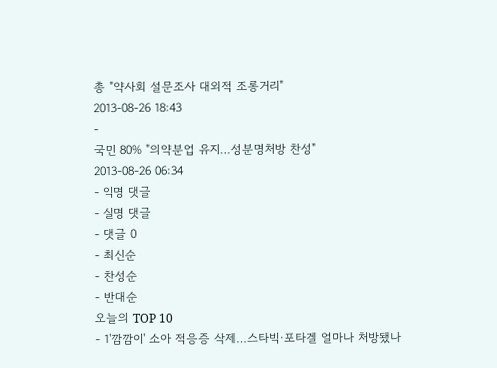총 "약사회 설문조사 대외적 조롱거리"
2013-08-26 18:43
-
국민 80% "의약분업 유지…성분명처방 찬성"
2013-08-26 06:34
- 익명 댓글
- 실명 댓글
- 댓글 0
- 최신순
- 찬성순
- 반대순
오늘의 TOP 10
- 1'깜깜이' 소아 적응증 삭제…스타빅·포타겔 얼마나 처방됐나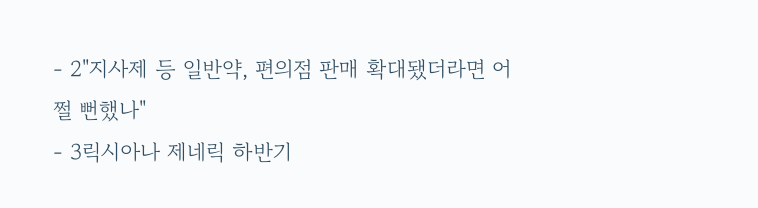- 2"지사제 등 일반약, 편의점 판매 확대됐더라면 어쩔 뻔했나"
- 3릭시아나 제네릭 하반기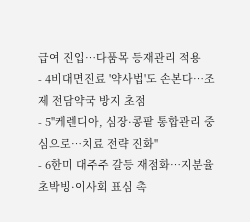급여 진입…다품목 등재관리 적용
- 4비대면진료 '약사법'도 손본다…조제 전담약국 방지 초점
- 5"케렌디아, 심장·콩팥 통합관리 중심으로…치료 전략 진화"
- 6한미 대주주 갈등 재점화…지분율 초박빙·이사회 표심 촉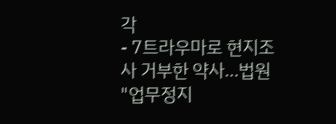각
- 7트라우마로 현지조사 거부한 약사…법원 "업무정지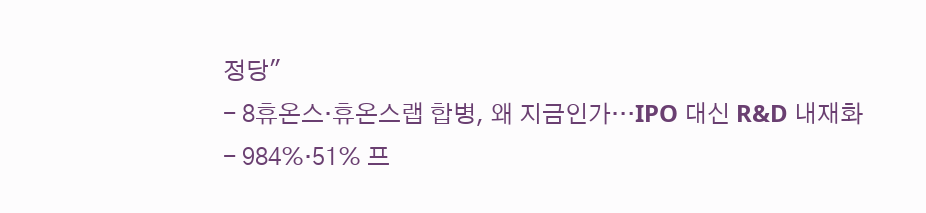정당"
- 8휴온스·휴온스랩 합병, 왜 지금인가…IPO 대신 R&D 내재화
- 984%·51% 프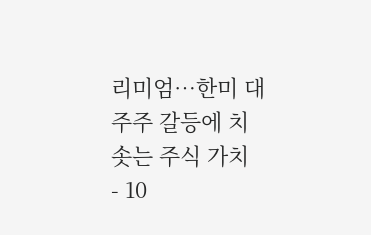리미엄…한미 대주주 갈등에 치솟는 주식 가치
- 10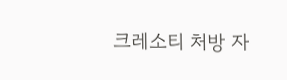크레소티 처방 자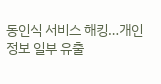동인식 서비스 해킹…개인정보 일부 유출